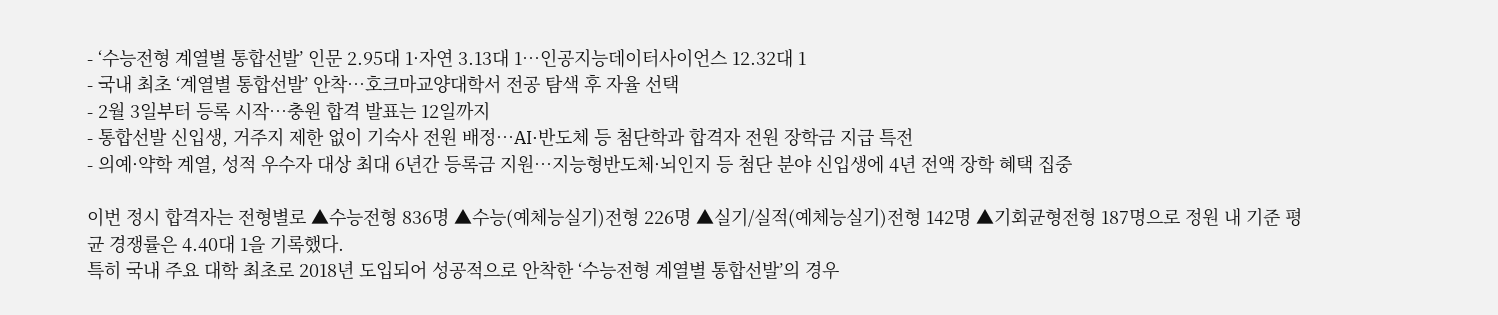- ‘수능전형 계열별 통합선발’ 인문 2.95대 1·자연 3.13대 1…인공지능데이터사이언스 12.32대 1
- 국내 최초 ‘계열별 통합선발’ 안착…호크마교양대학서 전공 탐색 후 자율 선택
- 2월 3일부터 등록 시작…충원 합격 발표는 12일까지
- 통합선발 신입생, 거주지 제한 없이 기숙사 전원 배정…AI·반도체 등 첨단학과 합격자 전원 장학금 지급 특전
- 의예·약학 계열, 성적 우수자 대상 최대 6년간 등록금 지원…지능형반도체·뇌인지 등 첨단 분야 신입생에 4년 전액 장학 혜택 집중

이번 정시 합격자는 전형별로 ▲수능전형 836명 ▲수능(예체능실기)전형 226명 ▲실기/실적(예체능실기)전형 142명 ▲기회균형전형 187명으로 정원 내 기준 평균 경쟁률은 4.40대 1을 기록했다.
특히 국내 주요 대학 최초로 2018년 도입되어 성공적으로 안착한 ‘수능전형 계열별 통합선발’의 경우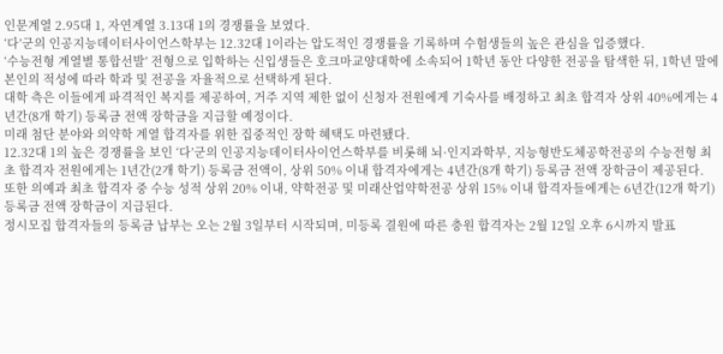인문계열 2.95대 1, 자연계열 3.13대 1의 경쟁률을 보였다.
‘다’군의 인공지능데이터사이언스학부는 12.32대 1이라는 압도적인 경쟁률을 기록하며 수험생들의 높은 관심을 입증했다.
‘수능전형 계열별 통합선발’ 전형으로 입학하는 신입생들은 호크마교양대학에 소속되어 1학년 동안 다양한 전공을 탐색한 뒤, 1학년 말에 본인의 적성에 따라 학과 및 전공을 자율적으로 선택하게 된다.
대학 측은 이들에게 파격적인 복지를 제공하여, 거주 지역 제한 없이 신청자 전원에게 기숙사를 배정하고 최초 합격자 상위 40%에게는 4년간(8개 학기) 등록금 전액 장학금을 지급할 예정이다.
미래 첨단 분야와 의약학 계열 합격자를 위한 집중적인 장학 혜택도 마련됐다.
12.32대 1의 높은 경쟁률을 보인 ‘다’군의 인공지능데이터사이언스학부를 비롯해 뇌·인지과학부, 지능형반도체공학전공의 수능전형 최초 합격자 전원에게는 1년간(2개 학기) 등록금 전액이, 상위 50% 이내 합격자에게는 4년간(8개 학기) 등록금 전액 장학금이 제공된다.
또한 의예과 최초 합격자 중 수능 성적 상위 20% 이내, 약학전공 및 미래산업약학전공 상위 15% 이내 합격자들에게는 6년간(12개 학기) 등록금 전액 장학금이 지급된다.
정시모집 합격자들의 등록금 납부는 오는 2월 3일부터 시작되며, 미등록 결원에 따른 충원 합격자는 2월 12일 오후 6시까지 발표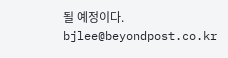될 예정이다.
bjlee@beyondpost.co.kr